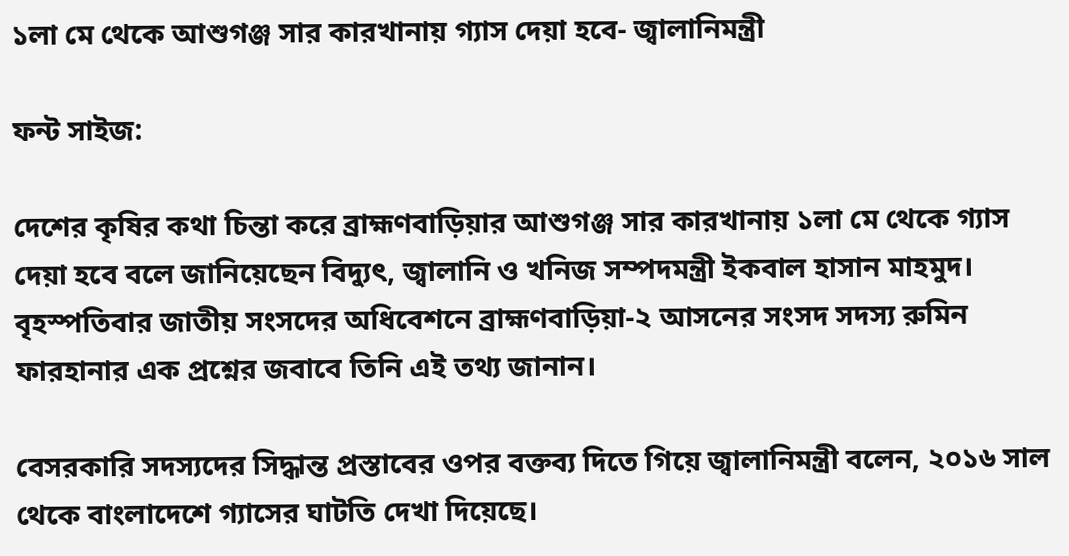১লা মে থেকে আশুগঞ্জ সার কারখানায় গ্যাস দেয়া হবে- জ্বালানিমন্ত্রী

ফন্ট সাইজ:

দেশের কৃষির কথা চিন্তা করে ব্রাহ্মণবাড়িয়ার আশুগঞ্জ সার কারখানায় ১লা মে থেকে গ্যাস দেয়া হবে বলে জানিয়েছেন বিদ্যুৎ, জ্বালানি ও খনিজ সম্পদমন্ত্রী ইকবাল হাসান মাহমুদ। বৃহস্পতিবার জাতীয় সংসদের অধিবেশনে ব্রাহ্মণবাড়িয়া-২ আসনের সংসদ সদস্য রুমিন ফারহানার এক প্রশ্নের জবাবে তিনি এই তথ্য জানান।

বেসরকারি সদস্যদের সিদ্ধান্ত প্রস্তাবের ওপর বক্তব্য দিতে গিয়ে জ্বালানিমন্ত্রী বলেন, ২০১৬ সাল থেকে বাংলাদেশে গ্যাসের ঘাটতি দেখা দিয়েছে।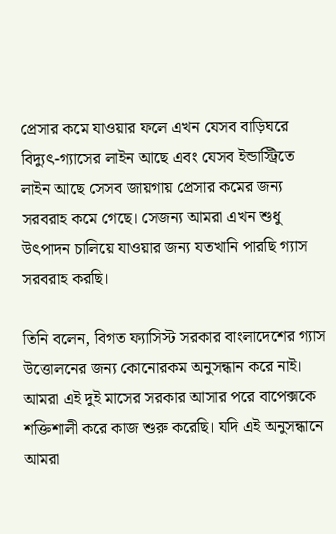প্রেসার কমে যাওয়ার ফলে এখন যেসব বাড়িঘরে বিদ্যুৎ-গ্যাসের লাইন আছে এবং যেসব ইন্ডাস্ট্রিতে লাইন আছে সেসব জায়গায় প্রেসার কমের জন্য সরবরাহ কমে গেছে। সেজন্য আমরা এখন শুধু উৎপাদন চালিয়ে যাওয়ার জন্য যতখানি পারছি গ্যাস সরবরাহ করছি।

তিনি বলেন, বিগত ফ্যাসিস্ট সরকার বাংলাদেশের গ্যাস উত্তোলনের জন্য কোনোরকম অনুসন্ধান করে নাই। আমরা এই দুই মাসের সরকার আসার পরে বাপেক্সকে শক্তিশালী করে কাজ শুরু করেছি। যদি এই অনুসন্ধানে আমরা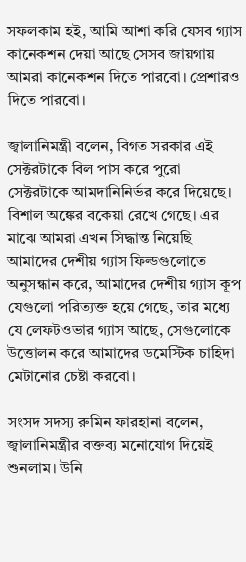সফলকাম হই, আমি আশা করি যেসব গ্যাস কানেকশন দেয়া আছে সেসব জায়গায় আমরা কানেকশন দিতে পারবো। প্রেশারও দিতে পারবো।

জ্বালানিমন্ত্রী বলেন, বিগত সরকার এই সেক্টরটাকে বিল পাস করে পুরো সেক্টরটাকে আমদানিনির্ভর করে দিয়েছে। বিশাল অঙ্কের বকেয়া রেখে গেছে। এর মাঝে আমরা এখন সিদ্ধান্ত নিয়েছি আমাদের দেশীয় গ্যাস ফিল্ডগুলোতে অনুসন্ধান করে, আমাদের দেশীয় গ্যাস কূপ যেগুলো পরিত্যক্ত হয়ে গেছে, তার মধ্যে যে লেফটওভার গ্যাস আছে, সেগুলোকে উত্তোলন করে আমাদের ডমেস্টিক চাহিদা মেটানোর চেষ্টা করবো।

সংসদ সদস্য রুমিন ফারহানা বলেন, জ্বালানিমন্ত্রীর বক্তব্য মনোযোগ দিয়েই শুনলাম। উনি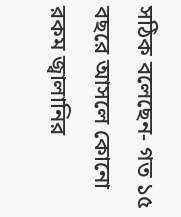সঠিক বলেছেন- গত ১৫ বছরে আসলে কোনো রকম জ্বালানির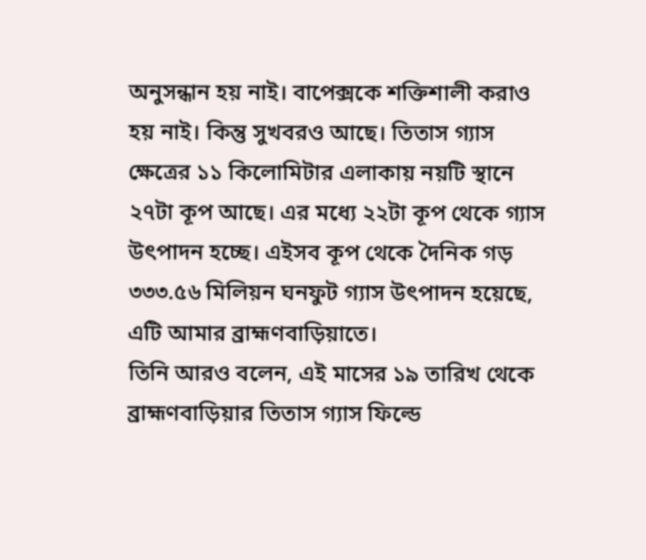অনুসন্ধান হয় নাই। বাপেক্সকে শক্তিশালী করাও হয় নাই। কিন্তু সুখবরও আছে। তিতাস গ্যাস ক্ষেত্রের ১১ কিলোমিটার এলাকায় নয়টি স্থানে ২৭টা কূপ আছে। এর মধ্যে ২২টা কূপ থেকে গ্যাস উৎপাদন হচ্ছে। এইসব কূপ থেকে দৈনিক গড় ৩৩৩.৫৬ মিলিয়ন ঘনফুট গ্যাস উৎপাদন হয়েছে, এটি আমার ব্রাহ্মণবাড়িয়াতে।
তিনি আরও বলেন, এই মাসের ১৯ তারিখ থেকে ব্রাহ্মণবাড়িয়ার তিতাস গ্যাস ফিল্ডে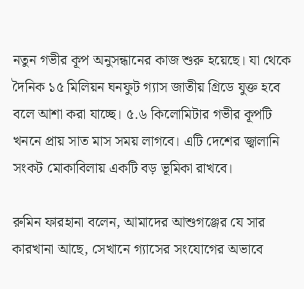নতুন গভীর কূপ অনুসন্ধানের কাজ শুরু হয়েছে। যা থেকে দৈনিক ১৫ মিলিয়ন ঘনফুট গ্যাস জাতীয় গ্রিডে যুক্ত হবে বলে আশা করা যাচ্ছে। ৫.৬ কিলোমিটার গভীর কূপটি খননে প্রায় সাত মাস সময় লাগবে। এটি দেশের জ্বালানি সংকট মোকাবিলায় একটি বড় ভূমিকা রাখবে।

রুমিন ফারহানা বলেন, আমাদের আশুগঞ্জের যে সার কারখানা আছে, সেখানে গ্যাসের সংযোগের অভাবে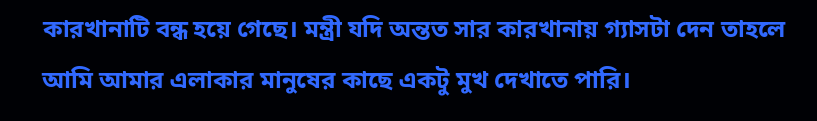কারখানাটি বন্ধ হয়ে গেছে। মন্ত্রী যদি অন্তত সার কারখানায় গ্যাসটা দেন তাহলে আমি আমার এলাকার মানুষের কাছে একটু মুখ দেখাতে পারি।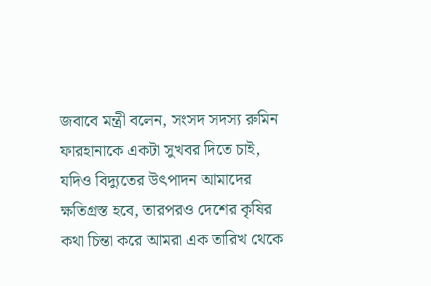জবাবে মন্ত্রী বলেন, সংসদ সদস্য রুমিন ফারহানাকে একটা সুখবর দিতে চাই, যদিও বিদ্যুতের উৎপাদন আমাদের ক্ষতিগ্রস্ত হবে, তারপরও দেশের কৃষির কথা চিন্তা করে আমরা এক তারিখ থেকে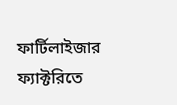ফার্টিলাইজার ফ্যাক্টরিতে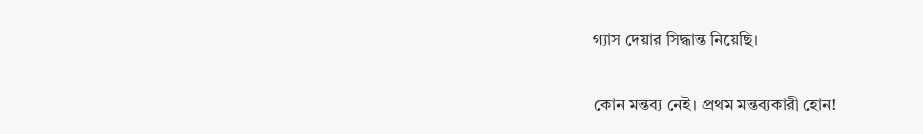গ্যাস দেয়ার সিদ্ধান্ত নিয়েছি।

কোন মন্তব্য নেই। প্রথম মন্তব্যকারী হোন!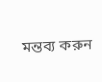মন্তব্য করুন